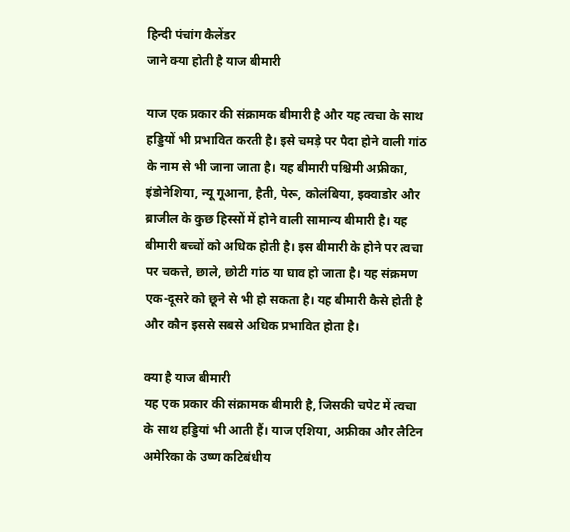हिन्दी पंचांग कैलेंडर
जाने क्या होती है याज बीमारी

याज एक प्रकार की संक्रामक बीमारी है और यह त्वचा के साथ हड्डियों भी प्रभावित करती है। इसे चमड़े पर पैदा होने वाली गांठ के नाम से भी जाना जाता है। यह बीमारी पश्चिमी अफ्रीका, इंडोनेशिया, न्यू गूआना, हैती, पेरू, कोलंबिया, इक्वाडोर और ब्राजील के कुछ हिस्सों में होने वाली सामान्य बीमारी है। यह बीमारी बच्चों को अधिक होती है। इस बीमारी के होने पर त्वचा पर चकत्ते, छाले, छोटी गांठ या घाव हो जाता है। यह संक्रमण एक-दूसरे को छूने से भी हो सकता है। यह बीमारी कैसे होती है और कौन इससे सबसे अधिक प्रभावित होता है।

क्या है याज बीमारी
यह एक प्रकार की संक्रामक बीमारी है, जिसकी चपेट में त्वचा के साथ हड्डियां भी आती हैं। याज एशिया, अफ्रीका और लैटिन अमेरिका के उष्ण कटिबंधीय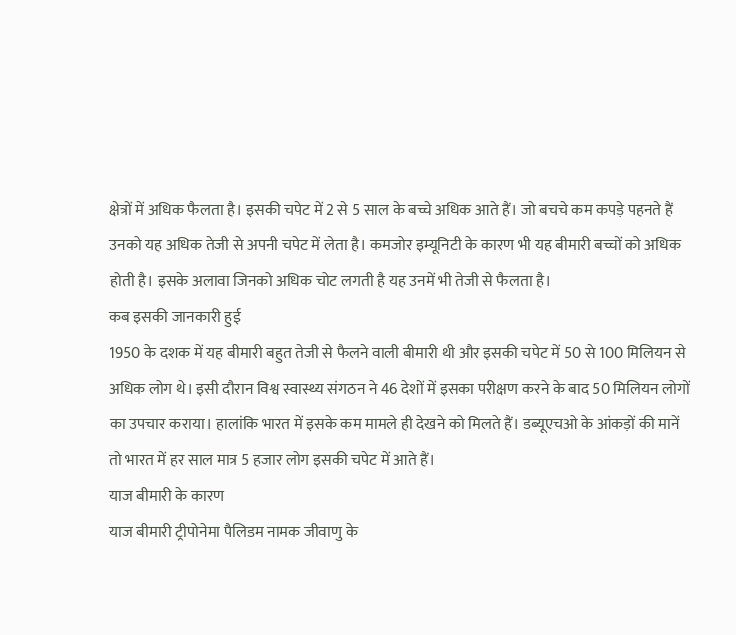क्षेत्रों में अधिक फैलता है। इसकी चपेट में 2 से 5 साल के बच्चे अधिक आते हैं। जो बचचे कम कपड़े पहनते हैं उनको यह अधिक तेजी से अपनी चपेट में लेता है। कमजोर इम्यूनिटी के कारण भी यह बीमारी बच्चों को अधिक होती है। इसके अलावा जिनको अधिक चोट लगती है यह उनमें भी तेजी से फैलता है।
कब इसकी जानकारी हुई
1950 के दशक में यह बीमारी बहुत तेजी से फैलने वाली बीमारी थी और इसकी चपेट में 50 से 100 मिलियन से अधिक लोग थे। इसी दौरान विश्व स्वास्थ्य संगठन ने 46 देशों में इसका परीक्षण करने के बाद 50 मिलियन लोगों का उपचार कराया। हालांकि भारत में इसके कम मामले ही देखने को मिलते हैं। डब्यूएचओ के आंकड़ों की मानें तो भारत में हर साल मात्र 5 हजार लोग इसकी चपेट में आते हैं।
याज बीमारी के कारण
याज बीमारी ट्रीपोनेमा पैलिडम नामक जीवाणु के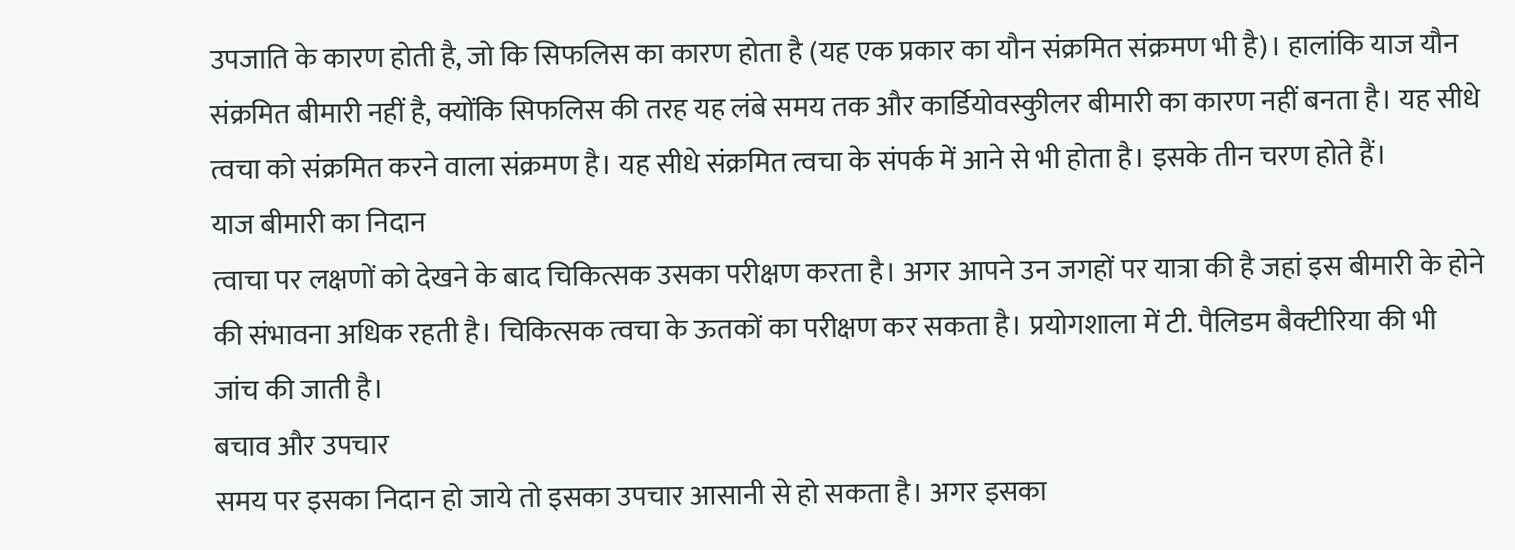उपजाति के कारण होती है, जो कि सिफलिस का कारण होता है (यह एक प्रकार का यौन संक्रमित संक्रमण भी है)। हालांकि याज यौन संक्रमित बीमारी नहीं है, क्योंकि सिफलिस की तरह यह लंबे समय तक और कार्डियोवस्कुीलर बीमारी का कारण नहीं बनता है। यह सीधे त्वचा को संक्रमित करने वाला संक्रमण है। यह सीधे संक्रमित त्वचा के संपर्क में आने से भी होता है। इसके तीन चरण होते हैं।
याज बीमारी का निदान
त्वाचा पर लक्षणों को देखने के बाद चिकित्सक उसका परीक्षण करता है। अगर आपने उन जगहों पर यात्रा की है जहां इस बीमारी के होने की संभावना अधिक रहती है। चिकित्सक त्वचा के ऊतकों का परीक्षण कर सकता है। प्रयोगशाला में टी. पैलिडम बैक्टीरिया की भी जांच की जाती है।
बचाव और उपचार
समय पर इसका निदान हो जाये तो इसका उपचार आसानी से हो सकता है। अगर इसका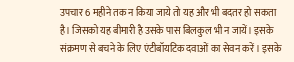उपचार 6 महीने तक न किया जाये तो यह और भी बदतर हो सकता है। जिसको यह बीमारी है उसके पास बिलकुल भी न जायें। इसके संक्रमण से बचने के लिए एंटीबॉयटिक दवाओं का सेवन करें। इसके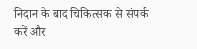निदान के बाद चिकित्सक से संपर्क करें और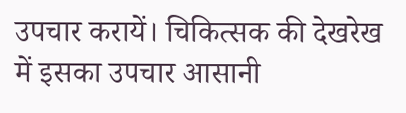उपचार करायें। चिकित्सक की देखरेख में इसका उपचार आसानी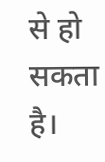से हो सकता है।